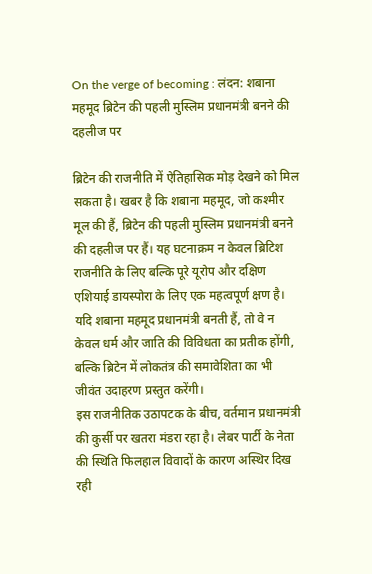On the verge of becoming : लंदन: शबाना महमूद ब्रिटेन की पहली मुस्लिम प्रधानमंत्री बनने की दहलीज पर

ब्रिटेन की राजनीति में ऐतिहासिक मोड़ देखने को मिल सकता है। खबर है कि शबाना महमूद, जो कश्मीर मूल की हैं, ब्रिटेन की पहली मुस्लिम प्रधानमंत्री बनने की दहलीज पर हैं। यह घटनाक्रम न केवल ब्रिटिश राजनीति के लिए बल्कि पूरे यूरोप और दक्षिण एशियाई डायस्पोरा के लिए एक महत्वपूर्ण क्षण है। यदि शबाना महमूद प्रधानमंत्री बनती हैं, तो वे न केवल धर्म और जाति की विविधता का प्रतीक होंगी, बल्कि ब्रिटेन में लोकतंत्र की समावेशिता का भी जीवंत उदाहरण प्रस्तुत करेंगी।
इस राजनीतिक उठापटक के बीच, वर्तमान प्रधानमंत्री की कुर्सी पर खतरा मंडरा रहा है। लेबर पार्टी के नेता की स्थिति फिलहाल विवादों के कारण अस्थिर दिख रही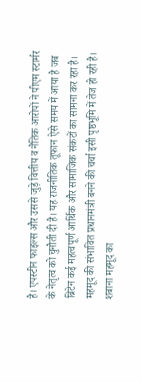है। एपस्टीन फाइल्स और उससे जुड़े वित्तीय व नैतिक आरोपों ने पीएम स्टार्मर के नेतृत्व को चुनौती दी है। यह राजनीतिक तूफान ऐसे समय में आया है जब ब्रिटेन कई महत्वपूर्ण आर्थिक और सामाजिक संकटों का सामना कर रहा है। महमूद की संभावित प्रधानमंत्री बनने की चर्चा इसी पृष्ठभूमि में तेज हो रही है।
शबाना महमूद का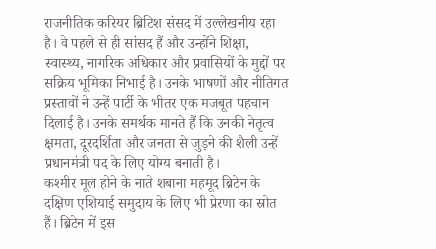राजनीतिक करियर ब्रिटिश संसद में उल्लेखनीय रहा है। वे पहले से ही सांसद हैं और उन्होंने शिक्षा, स्वास्थ्य, नागरिक अधिकार और प्रवासियों के मुद्दों पर सक्रिय भूमिका निभाई है। उनके भाषणों और नीतिगत प्रस्तावों ने उन्हें पार्टी के भीतर एक मजबूत पहचान दिलाई है। उनके समर्थक मानते हैं कि उनकी नेतृत्व क्षमता, दूरदर्शिता और जनता से जुड़ने की शैली उन्हें प्रधानमंत्री पद के लिए योग्य बनाती है।
कश्मीर मूल होने के नाते शबाना महमूद ब्रिटेन के दक्षिण एशियाई समुदाय के लिए भी प्रेरणा का स्रोत हैं। ब्रिटेन में इस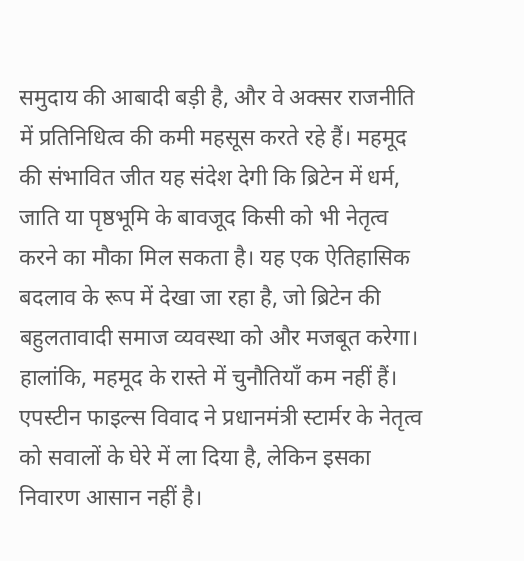समुदाय की आबादी बड़ी है, और वे अक्सर राजनीति में प्रतिनिधित्व की कमी महसूस करते रहे हैं। महमूद की संभावित जीत यह संदेश देगी कि ब्रिटेन में धर्म, जाति या पृष्ठभूमि के बावजूद किसी को भी नेतृत्व करने का मौका मिल सकता है। यह एक ऐतिहासिक बदलाव के रूप में देखा जा रहा है, जो ब्रिटेन की बहुलतावादी समाज व्यवस्था को और मजबूत करेगा।
हालांकि, महमूद के रास्ते में चुनौतियाँ कम नहीं हैं। एपस्टीन फाइल्स विवाद ने प्रधानमंत्री स्टार्मर के नेतृत्व को सवालों के घेरे में ला दिया है, लेकिन इसका निवारण आसान नहीं है।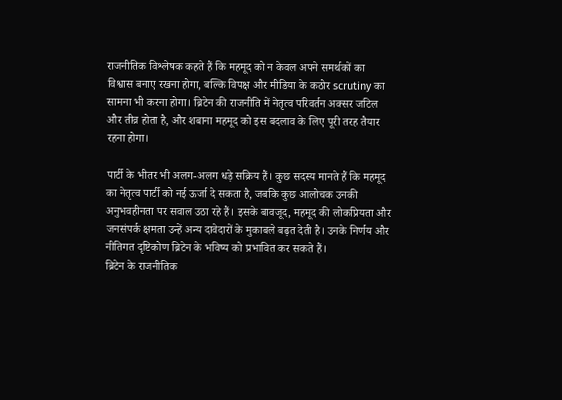राजनीतिक विश्लेषक कहते हैं कि महमूद को न केवल अपने समर्थकों का विश्वास बनाए रखना होगा, बल्कि विपक्ष और मीडिया के कठोर scrutiny का सामना भी करना होगा। ब्रिटेन की राजनीति में नेतृत्व परिवर्तन अक्सर जटिल और तीव्र होता है, और शबाना महमूद को इस बदलाव के लिए पूरी तरह तैयार रहना होगा।

पार्टी के भीतर भी अलग-अलग धड़े सक्रिय हैं। कुछ सदस्य मानते हैं कि महमूद का नेतृत्व पार्टी को नई ऊर्जा दे सकता है, जबकि कुछ आलोचक उनकी अनुभवहीनता पर सवाल उठा रहे हैं। इसके बावजूद, महमूद की लोकप्रियता और जनसंपर्क क्षमता उन्हें अन्य दावेदारों के मुकाबले बढ़त देती है। उनके निर्णय और नीतिगत दृष्टिकोण ब्रिटेन के भविष्य को प्रभावित कर सकते हैं।
ब्रिटेन के राजनीतिक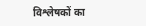विश्लेषकों का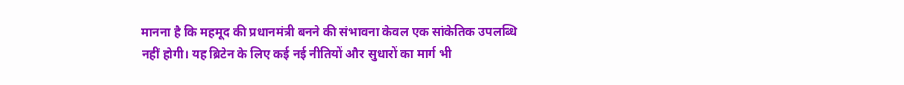मानना है कि महमूद की प्रधानमंत्री बनने की संभावना केवल एक सांकेतिक उपलब्धि नहीं होगी। यह ब्रिटेन के लिए कई नई नीतियों और सुधारों का मार्ग भी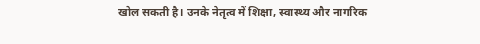खोल सकती है। उनके नेतृत्व में शिक्षा, स्वास्थ्य और नागरिक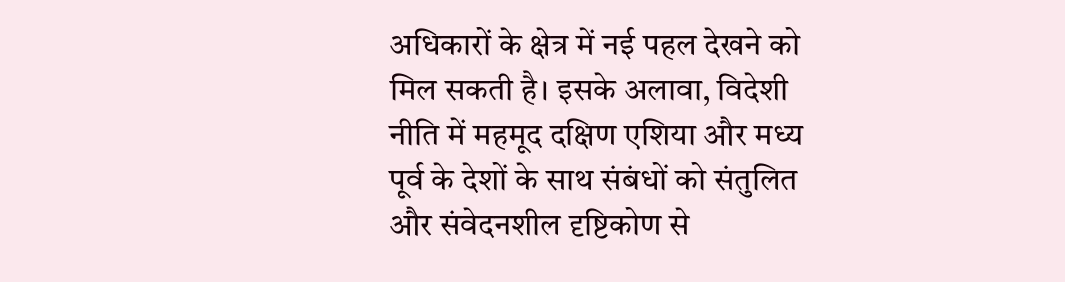अधिकारों के क्षेत्र में नई पहल देखने को मिल सकती है। इसके अलावा, विदेशी नीति में महमूद दक्षिण एशिया और मध्य पूर्व के देशों के साथ संबंधों को संतुलित और संवेदनशील दृष्टिकोण से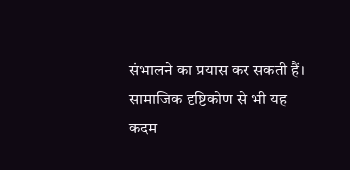संभालने का प्रयास कर सकती हैं।
सामाजिक दृष्टिकोण से भी यह कदम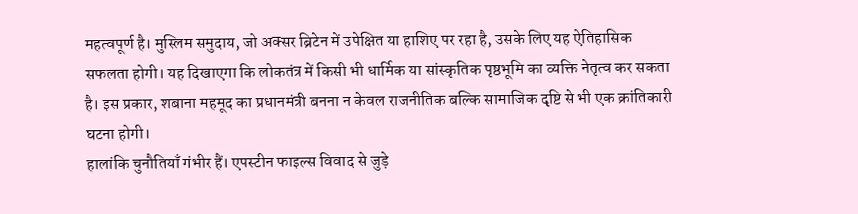महत्वपूर्ण है। मुस्लिम समुदाय, जो अक्सर ब्रिटेन में उपेक्षित या हाशिए पर रहा है, उसके लिए यह ऐतिहासिक सफलता होगी। यह दिखाएगा कि लोकतंत्र में किसी भी धार्मिक या सांस्कृतिक पृष्ठभूमि का व्यक्ति नेतृत्व कर सकता है। इस प्रकार, शबाना महमूद का प्रधानमंत्री बनना न केवल राजनीतिक बल्कि सामाजिक दृष्टि से भी एक क्रांतिकारी घटना होगी।
हालांकि चुनौतियाँ गंभीर हैं। एपस्टीन फाइल्स विवाद से जुड़े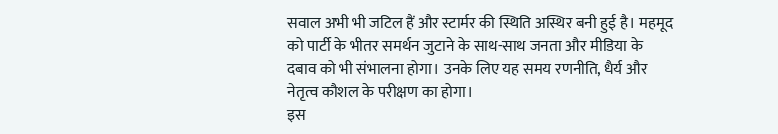सवाल अभी भी जटिल हैं और स्टार्मर की स्थिति अस्थिर बनी हुई है। महमूद को पार्टी के भीतर समर्थन जुटाने के साथ-साथ जनता और मीडिया के दबाव को भी संभालना होगा। उनके लिए यह समय रणनीति, धैर्य और नेतृत्व कौशल के परीक्षण का होगा।
इस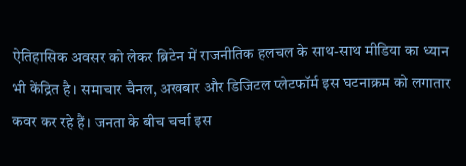ऐतिहासिक अवसर को लेकर ब्रिटेन में राजनीतिक हलचल के साथ-साथ मीडिया का ध्यान भी केंद्रित है। समाचार चैनल, अखबार और डिजिटल प्लेटफॉर्म इस घटनाक्रम को लगातार कवर कर रहे हैं। जनता के बीच चर्चा इस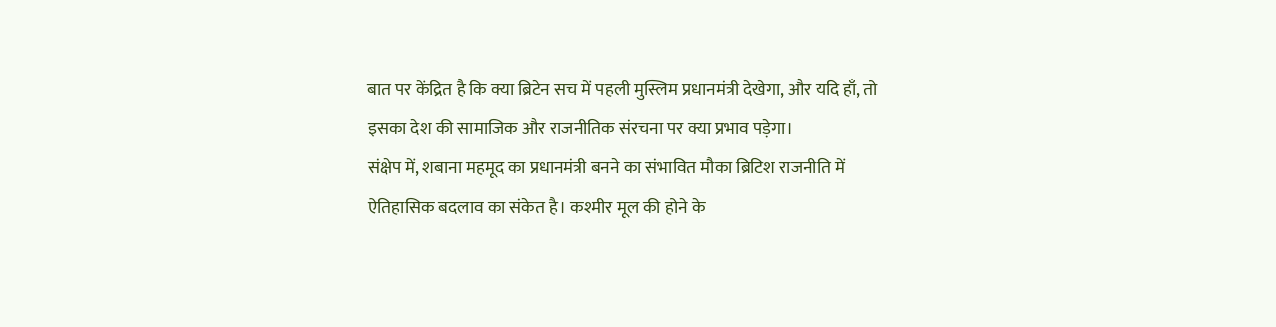बात पर केंद्रित है कि क्या ब्रिटेन सच में पहली मुस्लिम प्रधानमंत्री देखेगा, और यदि हाँ, तो इसका देश की सामाजिक और राजनीतिक संरचना पर क्या प्रभाव पड़ेगा।
संक्षेप में, शबाना महमूद का प्रधानमंत्री बनने का संभावित मौका ब्रिटिश राजनीति में ऐतिहासिक बदलाव का संकेत है। कश्मीर मूल की होने के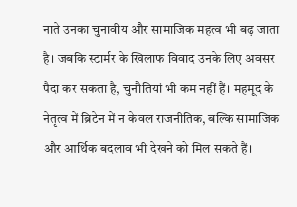नाते उनका चुनावीय और सामाजिक महत्व भी बढ़ जाता है। जबकि स्टार्मर के खिलाफ विवाद उनके लिए अवसर पैदा कर सकता है, चुनौतियां भी कम नहीं हैं। महमूद के नेतृत्व में ब्रिटेन में न केवल राजनीतिक, बल्कि सामाजिक और आर्थिक बदलाव भी देखने को मिल सकते हैं।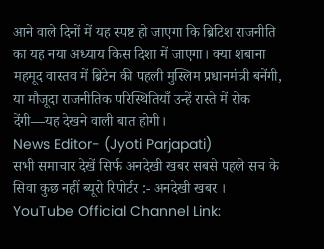आने वाले दिनों में यह स्पष्ट हो जाएगा कि ब्रिटिश राजनीति का यह नया अध्याय किस दिशा में जाएगा। क्या शबाना महमूद वास्तव में ब्रिटेन की पहली मुस्लिम प्रधानमंत्री बनेंगी, या मौजूदा राजनीतिक परिस्थितियाँ उन्हें रास्ते में रोक देंगी—यह देखने वाली बात होगी।
News Editor- (Jyoti Parjapati)
सभी समाचार देखें सिर्फ अनदेखी खबर सबसे पहले सच के सिवा कुछ नहीं ब्यूरो रिपोर्टर :- अनदेखी खबर ।
YouTube Official Channel Link: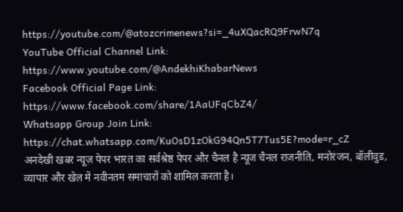https://youtube.com/@atozcrimenews?si=_4uXQacRQ9FrwN7q
YouTube Official Channel Link:
https://www.youtube.com/@AndekhiKhabarNews
Facebook Official Page Link:
https://www.facebook.com/share/1AaUFqCbZ4/
Whatsapp Group Join Link:
https://chat.whatsapp.com/KuOsD1zOkG94Qn5T7Tus5E?mode=r_cZ
अनदेखी खबर न्यूज़ पेपर भारत का सर्वश्रेष्ठ पेपर और चैनल है न्यूज चैनल राजनीति, मनोरंजन, बॉलीवुड, व्यापार और खेल में नवीनतम समाचारों को शामिल करता है।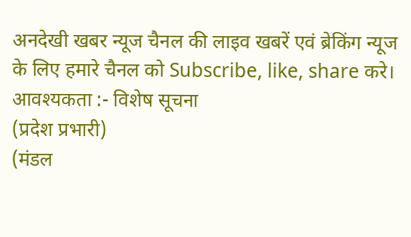अनदेखी खबर न्यूज चैनल की लाइव खबरें एवं ब्रेकिंग न्यूज के लिए हमारे चैनल को Subscribe, like, share करे।
आवश्यकता :- विशेष सूचना
(प्रदेश प्रभारी)
(मंडल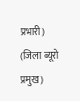प्रभारी)
(जिला ब्यूरो प्रमुख)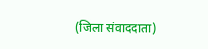(जिला संवाददाता)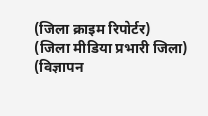(जिला क्राइम रिपोर्टर)
(जिला मीडिया प्रभारी जिला)
(विज्ञापन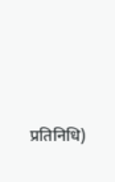प्रतिनिधि)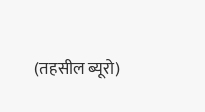(तहसील ब्यूरो)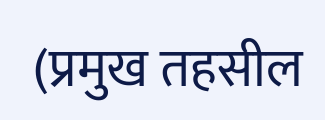(प्रमुख तहसील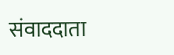संवाददाता